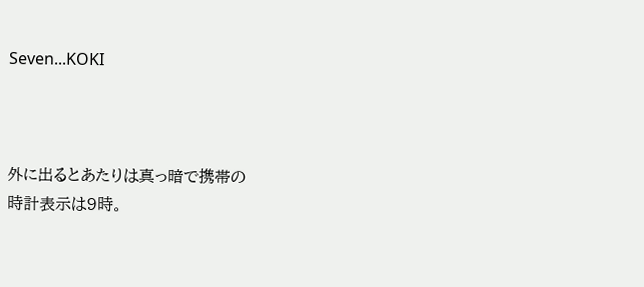Seven...KOKI



外に出るとあたりは真っ暗で携帯の
時計表示は9時。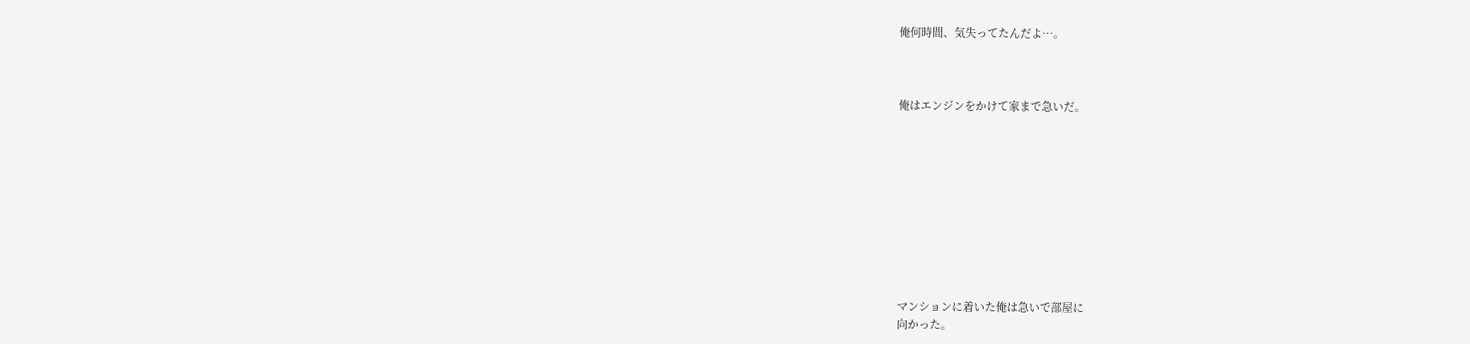俺何時間、気失ってたんだよ…。



俺はエンジンをかけて家まで急いだ。










マンションに着いた俺は急いで部屋に
向かった。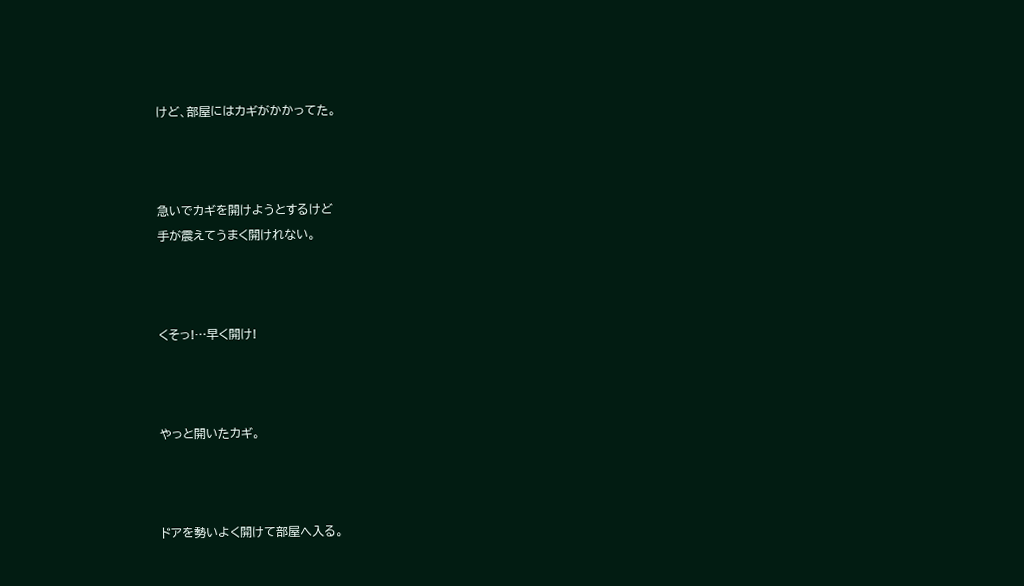けど、部屋にはカギがかかってた。



急いでカギを開けようとするけど
手が震えてうまく開けれない。



くそっ!…早く開け!



やっと開いたカギ。



ドアを勢いよく開けて部屋へ入る。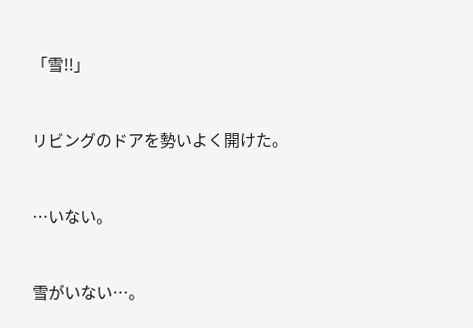「雪!!」



リビングのドアを勢いよく開けた。



…いない。



雪がいない…。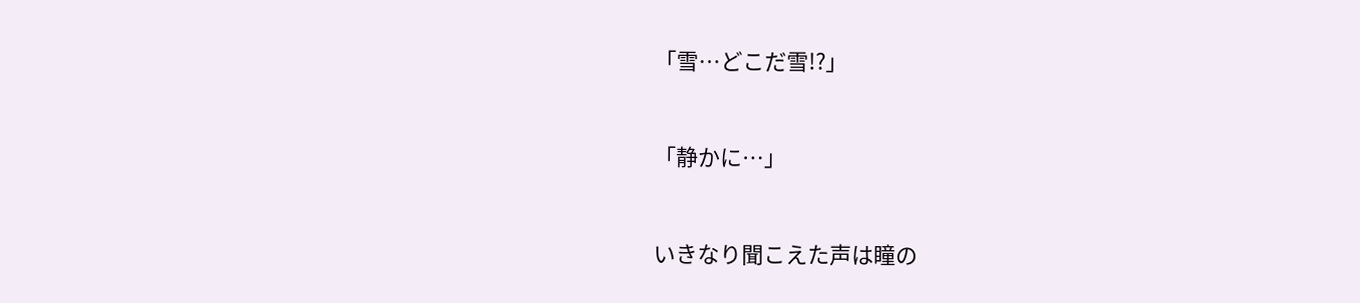「雪…どこだ雪!?」



「静かに…」



いきなり聞こえた声は瞳の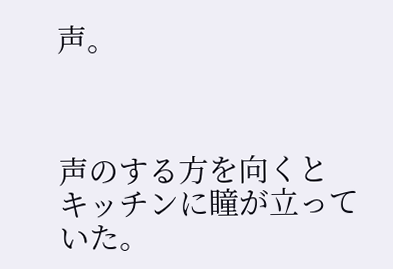声。



声のする方を向くと
キッチンに瞳が立っていた。